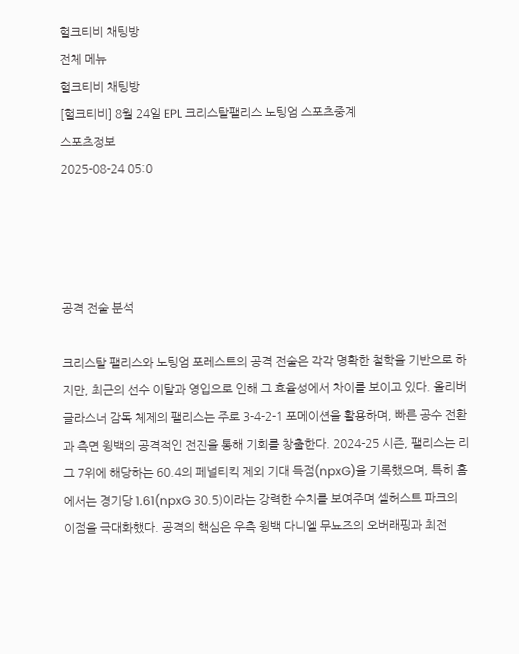헐크티비 채팅방
전체 메뉴
헐크티비 채팅방
[헐크티비] 8월 24일 EPL 크리스탈팰리스 노팅엄 스포츠중계
스포츠정보
2025-08-24 05:0




공격 전술 분석

크리스탈 팰리스와 노팅엄 포레스트의 공격 전술은 각각 명확한 철학을 기반으로 하지만, 최근의 선수 이탈과 영입으로 인해 그 효율성에서 차이를 보이고 있다. 올리버 글라스너 감독 체제의 팰리스는 주로 3-4-2-1 포메이션을 활용하며, 빠른 공수 전환과 측면 윙백의 공격적인 전진을 통해 기회를 창출한다. 2024-25 시즌, 팰리스는 리그 7위에 해당하는 60.4의 페널티킥 제외 기대 득점(npxG)을 기록했으며, 특히 홈에서는 경기당 1.61(npxG 30.5)이라는 강력한 수치를 보여주며 셀허스트 파크의 이점을 극대화했다. 공격의 핵심은 우측 윙백 다니엘 무뇨즈의 오버래핑과 최전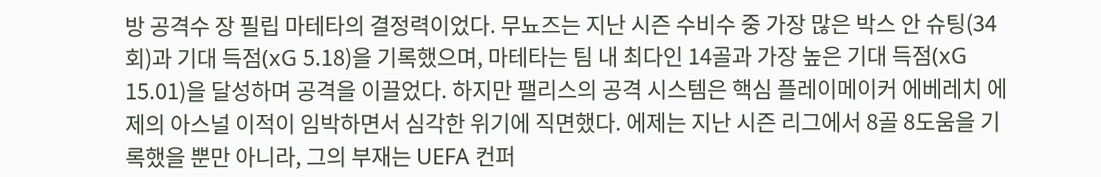방 공격수 장 필립 마테타의 결정력이었다. 무뇨즈는 지난 시즌 수비수 중 가장 많은 박스 안 슈팅(34회)과 기대 득점(xG 5.18)을 기록했으며, 마테타는 팀 내 최다인 14골과 가장 높은 기대 득점(xG 15.01)을 달성하며 공격을 이끌었다. 하지만 팰리스의 공격 시스템은 핵심 플레이메이커 에베레치 에제의 아스널 이적이 임박하면서 심각한 위기에 직면했다. 에제는 지난 시즌 리그에서 8골 8도움을 기록했을 뿐만 아니라, 그의 부재는 UEFA 컨퍼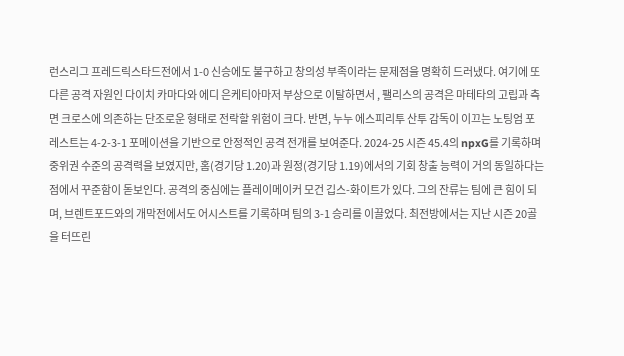런스리그 프레드릭스타드전에서 1-0 신승에도 불구하고 창의성 부족이라는 문제점을 명확히 드러냈다. 여기에 또 다른 공격 자원인 다이치 카마다와 에디 은케티아마저 부상으로 이탈하면서 , 팰리스의 공격은 마테타의 고립과 측면 크로스에 의존하는 단조로운 형태로 전락할 위험이 크다. 반면, 누누 에스피리투 산투 감독이 이끄는 노팅엄 포레스트는 4-2-3-1 포메이션을 기반으로 안정적인 공격 전개를 보여준다. 2024-25 시즌 45.4의 npxG를 기록하며 중위권 수준의 공격력을 보였지만, 홈(경기당 1.20)과 원정(경기당 1.19)에서의 기회 창출 능력이 거의 동일하다는 점에서 꾸준함이 돋보인다. 공격의 중심에는 플레이메이커 모건 깁스-화이트가 있다. 그의 잔류는 팀에 큰 힘이 되며, 브렌트포드와의 개막전에서도 어시스트를 기록하며 팀의 3-1 승리를 이끌었다. 최전방에서는 지난 시즌 20골을 터뜨린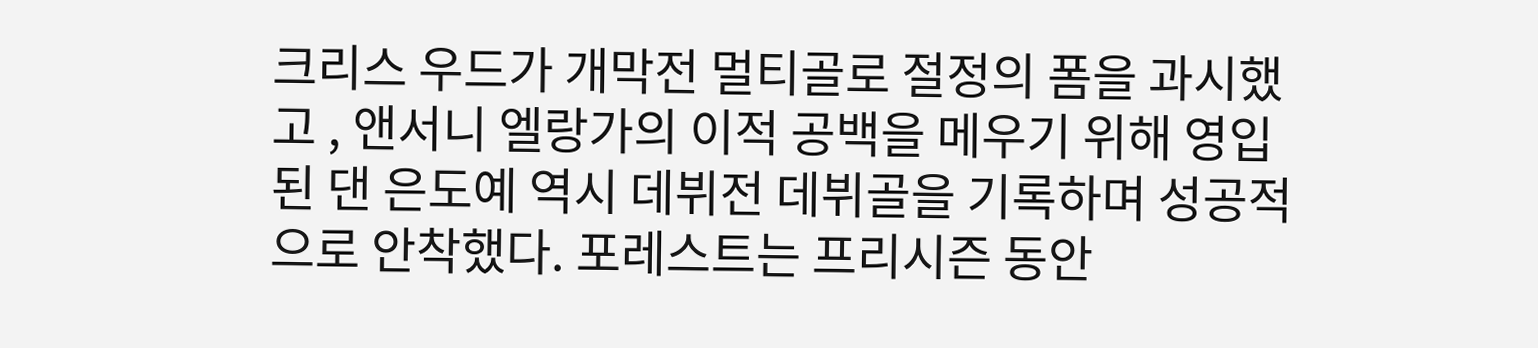크리스 우드가 개막전 멀티골로 절정의 폼을 과시했고 , 앤서니 엘랑가의 이적 공백을 메우기 위해 영입된 댄 은도예 역시 데뷔전 데뷔골을 기록하며 성공적으로 안착했다. 포레스트는 프리시즌 동안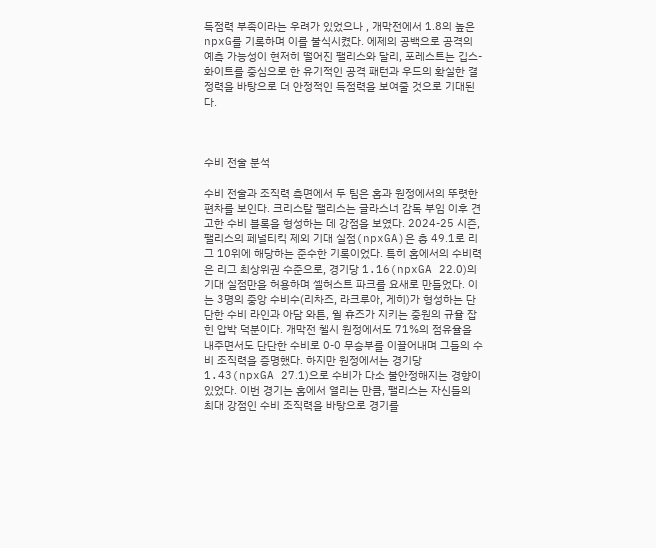득점력 부족이라는 우려가 있었으나 , 개막전에서 1.8의 높은 npxG를 기록하며 이를 불식시켰다. 에제의 공백으로 공격의 예측 가능성이 현저히 떨어진 팰리스와 달리, 포레스트는 깁스-화이트를 중심으로 한 유기적인 공격 패턴과 우드의 확실한 결정력을 바탕으로 더 안정적인 득점력을 보여줄 것으로 기대된다.



수비 전술 분석

수비 전술과 조직력 측면에서 두 팀은 홈과 원정에서의 뚜렷한 편차를 보인다. 크리스탈 팰리스는 글라스너 감독 부임 이후 견고한 수비 블록을 형성하는 데 강점을 보였다. 2024-25 시즌, 팰리스의 페널티킥 제외 기대 실점(npxGA)은 총 49.1로 리그 10위에 해당하는 준수한 기록이었다. 특히 홈에서의 수비력은 리그 최상위권 수준으로, 경기당 1.16(npxGA 22.0)의 기대 실점만을 허용하며 셀허스트 파크를 요새로 만들었다. 이는 3명의 중앙 수비수(리차즈, 라크루아, 게히)가 형성하는 단단한 수비 라인과 아담 와튼, 윌 휴즈가 지키는 중원의 규율 잡힌 압박 덕분이다. 개막전 첼시 원정에서도 71%의 점유율을 내주면서도 단단한 수비로 0-0 무승부를 이끌어내며 그들의 수비 조직력을 증명했다. 하지만 원정에서는 경기당 1.43(npxGA 27.1)으로 수비가 다소 불안정해지는 경향이 있었다. 이번 경기는 홈에서 열리는 만큼, 팰리스는 자신들의 최대 강점인 수비 조직력을 바탕으로 경기를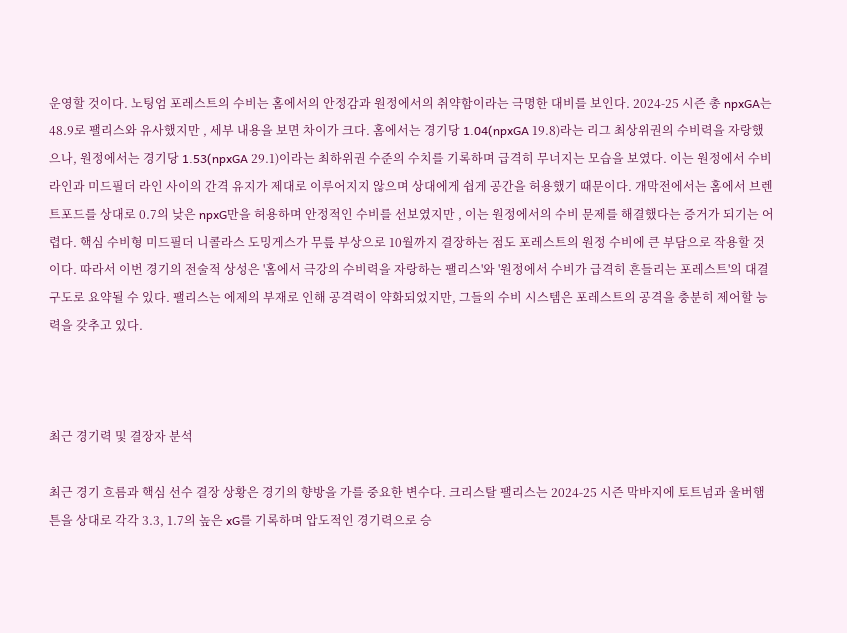운영할 것이다. 노팅엄 포레스트의 수비는 홈에서의 안정감과 원정에서의 취약함이라는 극명한 대비를 보인다. 2024-25 시즌 총 npxGA는 48.9로 팰리스와 유사했지만 , 세부 내용을 보면 차이가 크다. 홈에서는 경기당 1.04(npxGA 19.8)라는 리그 최상위권의 수비력을 자랑했으나, 원정에서는 경기당 1.53(npxGA 29.1)이라는 최하위권 수준의 수치를 기록하며 급격히 무너지는 모습을 보였다. 이는 원정에서 수비 라인과 미드필더 라인 사이의 간격 유지가 제대로 이루어지지 않으며 상대에게 쉽게 공간을 허용했기 때문이다. 개막전에서는 홈에서 브렌트포드를 상대로 0.7의 낮은 npxG만을 허용하며 안정적인 수비를 선보였지만 , 이는 원정에서의 수비 문제를 해결했다는 증거가 되기는 어렵다. 핵심 수비형 미드필더 니콜라스 도밍게스가 무릎 부상으로 10월까지 결장하는 점도 포레스트의 원정 수비에 큰 부담으로 작용할 것이다. 따라서 이번 경기의 전술적 상성은 '홈에서 극강의 수비력을 자랑하는 팰리스'와 '원정에서 수비가 급격히 흔들리는 포레스트'의 대결 구도로 요약될 수 있다. 팰리스는 에제의 부재로 인해 공격력이 약화되었지만, 그들의 수비 시스템은 포레스트의 공격을 충분히 제어할 능력을 갖추고 있다.



최근 경기력 및 결장자 분석

최근 경기 흐름과 핵심 선수 결장 상황은 경기의 향방을 가를 중요한 변수다. 크리스탈 팰리스는 2024-25 시즌 막바지에 토트넘과 울버햄튼을 상대로 각각 3.3, 1.7의 높은 xG를 기록하며 압도적인 경기력으로 승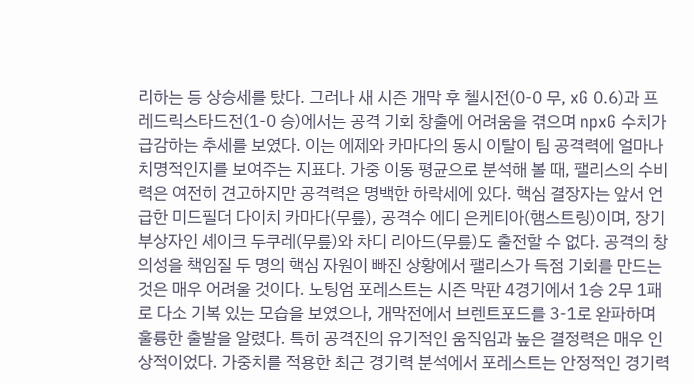리하는 등 상승세를 탔다. 그러나 새 시즌 개막 후 첼시전(0-0 무, xG 0.6)과 프레드릭스타드전(1-0 승)에서는 공격 기회 창출에 어려움을 겪으며 npxG 수치가 급감하는 추세를 보였다. 이는 에제와 카마다의 동시 이탈이 팀 공격력에 얼마나 치명적인지를 보여주는 지표다. 가중 이동 평균으로 분석해 볼 때, 팰리스의 수비력은 여전히 견고하지만 공격력은 명백한 하락세에 있다. 핵심 결장자는 앞서 언급한 미드필더 다이치 카마다(무릎), 공격수 에디 은케티아(햄스트링)이며, 장기 부상자인 셰이크 두쿠레(무릎)와 차디 리아드(무릎)도 출전할 수 없다. 공격의 창의성을 책임질 두 명의 핵심 자원이 빠진 상황에서 팰리스가 득점 기회를 만드는 것은 매우 어려울 것이다. 노팅엄 포레스트는 시즌 막판 4경기에서 1승 2무 1패로 다소 기복 있는 모습을 보였으나, 개막전에서 브렌트포드를 3-1로 완파하며 훌륭한 출발을 알렸다. 특히 공격진의 유기적인 움직임과 높은 결정력은 매우 인상적이었다. 가중치를 적용한 최근 경기력 분석에서 포레스트는 안정적인 경기력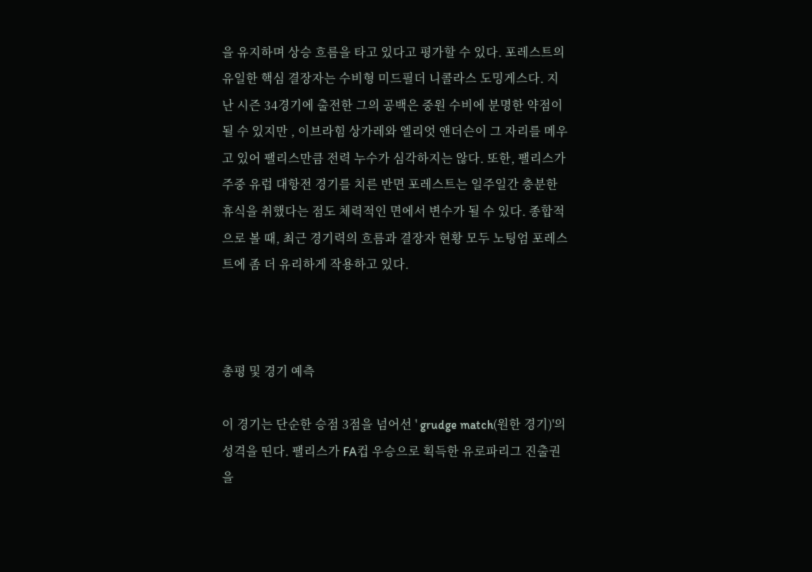을 유지하며 상승 흐름을 타고 있다고 평가할 수 있다. 포레스트의 유일한 핵심 결장자는 수비형 미드필더 니콜라스 도밍게스다. 지난 시즌 34경기에 출전한 그의 공백은 중원 수비에 분명한 약점이 될 수 있지만 , 이브라힘 상가레와 엘리엇 앤더슨이 그 자리를 메우고 있어 팰리스만큼 전력 누수가 심각하지는 않다. 또한, 팰리스가 주중 유럽 대항전 경기를 치른 반면 포레스트는 일주일간 충분한 휴식을 취했다는 점도 체력적인 면에서 변수가 될 수 있다. 종합적으로 볼 때, 최근 경기력의 흐름과 결장자 현황 모두 노팅엄 포레스트에 좀 더 유리하게 작용하고 있다.



총평 및 경기 예측

이 경기는 단순한 승점 3점을 넘어선 ' grudge match(원한 경기)'의 성격을 띤다. 팰리스가 FA컵 우승으로 획득한 유로파리그 진출권을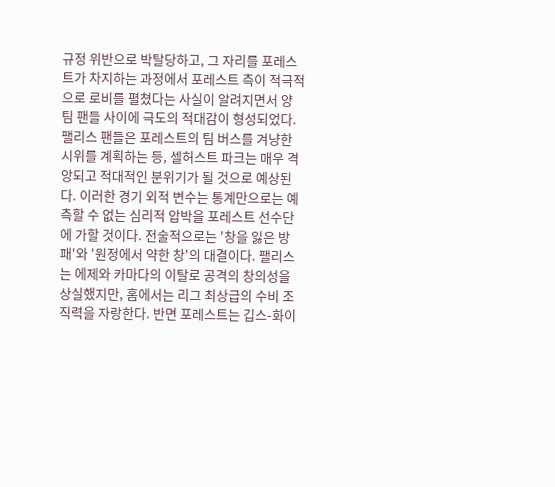규정 위반으로 박탈당하고, 그 자리를 포레스트가 차지하는 과정에서 포레스트 측이 적극적으로 로비를 펼쳤다는 사실이 알려지면서 양 팀 팬들 사이에 극도의 적대감이 형성되었다. 팰리스 팬들은 포레스트의 팀 버스를 겨냥한 시위를 계획하는 등, 셀허스트 파크는 매우 격앙되고 적대적인 분위기가 될 것으로 예상된다. 이러한 경기 외적 변수는 통계만으로는 예측할 수 없는 심리적 압박을 포레스트 선수단에 가할 것이다. 전술적으로는 '창을 잃은 방패'와 '원정에서 약한 창'의 대결이다. 팰리스는 에제와 카마다의 이탈로 공격의 창의성을 상실했지만, 홈에서는 리그 최상급의 수비 조직력을 자랑한다. 반면 포레스트는 깁스-화이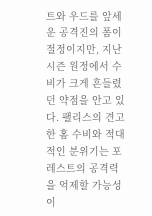트와 우드를 앞세운 공격진의 폼이 절정이지만, 지난 시즌 원정에서 수비가 크게 흔들렸던 약점을 안고 있다. 팰리스의 견고한 홈 수비와 적대적인 분위기는 포레스트의 공격력을 억제할 가능성이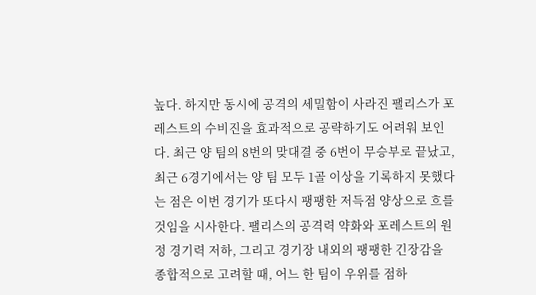높다. 하지만 동시에 공격의 세밀함이 사라진 팰리스가 포레스트의 수비진을 효과적으로 공략하기도 어려워 보인다. 최근 양 팀의 8번의 맞대결 중 6번이 무승부로 끝났고, 최근 6경기에서는 양 팀 모두 1골 이상을 기록하지 못했다는 점은 이번 경기가 또다시 팽팽한 저득점 양상으로 흐를 것임을 시사한다. 팰리스의 공격력 약화와 포레스트의 원정 경기력 저하, 그리고 경기장 내외의 팽팽한 긴장감을 종합적으로 고려할 때, 어느 한 팀이 우위를 점하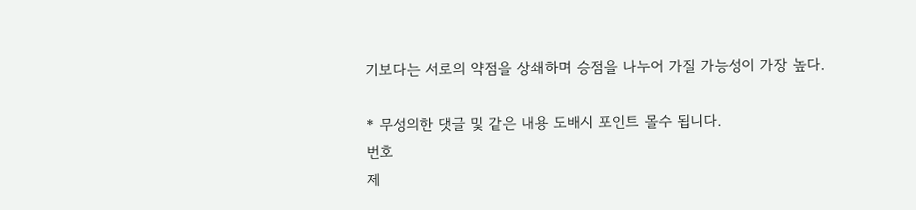기보다는 서로의 약점을 상쇄하며 승점을 나누어 가질 가능성이 가장 높다.

* 무성의한 댓글 및 같은 내용 도배시 포인트 몰수 됩니다.
번호
제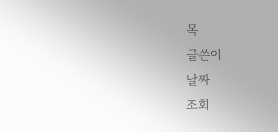목
글쓴이
날짜
조회